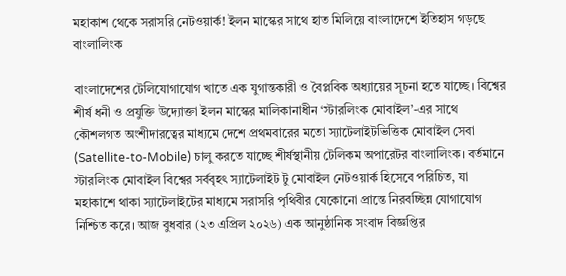মহাকাশ থেকে সরাসরি নেটওয়ার্ক! ইলন মাস্কের সাথে হাত মিলিয়ে বাংলাদেশে ইতিহাস গড়ছে বাংলালিংক

বাংলাদেশের টেলিযোগাযোগ খাতে এক যুগান্তকারী ও বৈপ্লবিক অধ্যায়ের সূচনা হতে যাচ্ছে। বিশ্বের শীর্ষ ধনী ও প্রযুক্তি উদ্যোক্তা ইলন মাস্কের মালিকানাধীন ‘স্টারলিংক মোবাইল’-এর সাথে কৌশলগত অংশীদারত্বের মাধ্যমে দেশে প্রথমবারের মতো স্যাটেলাইটভিত্তিক মোবাইল সেবা (Satellite-to-Mobile) চালু করতে যাচ্ছে শীর্ষস্থানীয় টেলিকম অপারেটর বাংলালিংক। বর্তমানে স্টারলিংক মোবাইল বিশ্বের সর্ববৃহৎ স্যাটেলাইট টু মোবাইল নেটওয়ার্ক হিসেবে পরিচিত, যা মহাকাশে থাকা স্যাটেলাইটের মাধ্যমে সরাসরি পৃথিবীর যেকোনো প্রান্তে নিরবচ্ছিন্ন যোগাযোগ নিশ্চিত করে। আজ বুধবার (২৩ এপ্রিল ২০২৬) এক আনুষ্ঠানিক সংবাদ বিজ্ঞপ্তির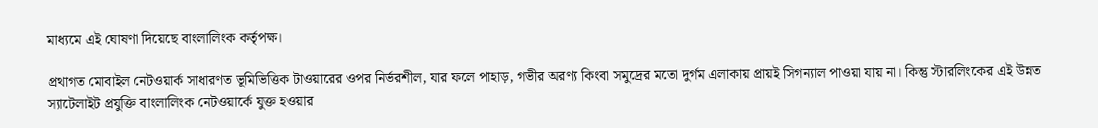মাধ্যমে এই ঘোষণা দিয়েছে বাংলালিংক কর্তৃপক্ষ।

প্রথাগত মোবাইল নেটওয়ার্ক সাধারণত ভূমিভিত্তিক টাওয়ারের ওপর নির্ভরশীল, যার ফলে পাহাড়, গভীর অরণ্য কিংবা সমুদ্রের মতো দুর্গম এলাকায় প্রায়ই সিগন্যাল পাওয়া যায় না। কিন্তু স্টারলিংকের এই উন্নত স্যাটেলাইট প্রযুক্তি বাংলালিংক নেটওয়ার্কে যুক্ত হওয়ার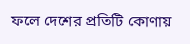ফলে দেশের প্রতিটি কোণায়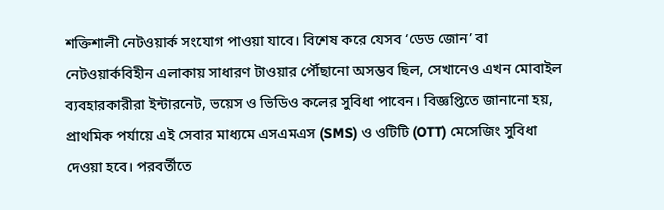শক্তিশালী নেটওয়ার্ক সংযোগ পাওয়া যাবে। বিশেষ করে যেসব ‘ডেড জোন’ বা নেটওয়ার্কবিহীন এলাকায় সাধারণ টাওয়ার পৌঁছানো অসম্ভব ছিল, সেখানেও এখন মোবাইল ব্যবহারকারীরা ইন্টারনেট, ভয়েস ও ভিডিও কলের সুবিধা পাবেন। বিজ্ঞপ্তিতে জানানো হয়, প্রাথমিক পর্যায়ে এই সেবার মাধ্যমে এসএমএস (SMS) ও ওটিটি (OTT) মেসেজিং সুবিধা দেওয়া হবে। পরবর্তীতে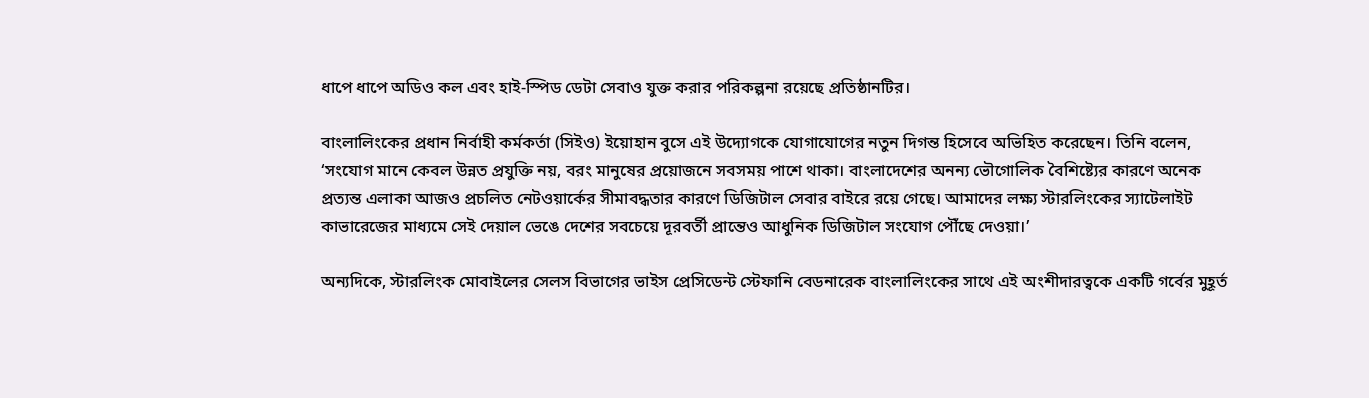ধাপে ধাপে অডিও কল এবং হাই-স্পিড ডেটা সেবাও যুক্ত করার পরিকল্পনা রয়েছে প্রতিষ্ঠানটির।

বাংলালিংকের প্রধান নির্বাহী কর্মকর্তা (সিইও) ইয়োহান বুসে এই উদ্যোগকে যোগাযোগের নতুন দিগন্ত হিসেবে অভিহিত করেছেন। তিনি বলেন, ‘সংযোগ মানে কেবল উন্নত প্রযুক্তি নয়, বরং মানুষের প্রয়োজনে সবসময় পাশে থাকা। বাংলাদেশের অনন্য ভৌগোলিক বৈশিষ্ট্যের কারণে অনেক প্রত্যন্ত এলাকা আজও প্রচলিত নেটওয়ার্কের সীমাবদ্ধতার কারণে ডিজিটাল সেবার বাইরে রয়ে গেছে। আমাদের লক্ষ্য স্টারলিংকের স্যাটেলাইট কাভারেজের মাধ্যমে সেই দেয়াল ভেঙে দেশের সবচেয়ে দূরবর্তী প্রান্তেও আধুনিক ডিজিটাল সংযোগ পৌঁছে দেওয়া।’

অন্যদিকে, স্টারলিংক মোবাইলের সেলস বিভাগের ভাইস প্রেসিডেন্ট স্টেফানি বেডনারেক বাংলালিংকের সাথে এই অংশীদারত্বকে একটি গর্বের মুহূর্ত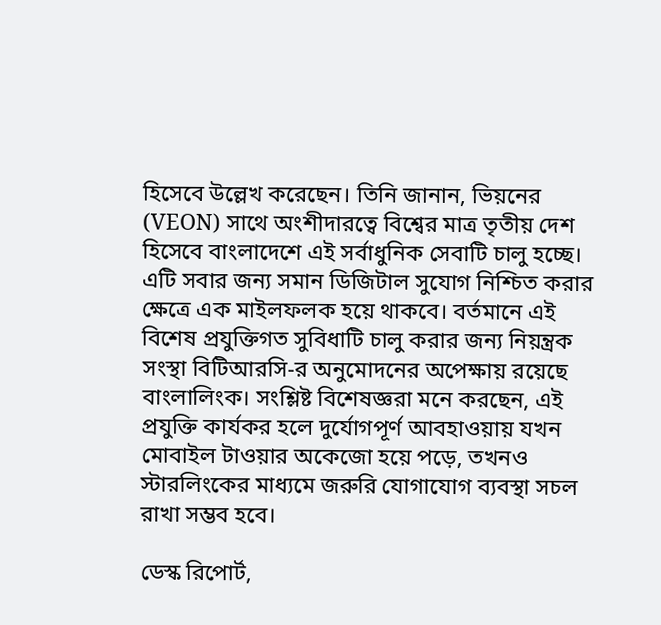হিসেবে উল্লেখ করেছেন। তিনি জানান, ভিয়নের (VEON) সাথে অংশীদারত্বে বিশ্বের মাত্র তৃতীয় দেশ হিসেবে বাংলাদেশে এই সর্বাধুনিক সেবাটি চালু হচ্ছে। এটি সবার জন্য সমান ডিজিটাল সুযোগ নিশ্চিত করার ক্ষেত্রে এক মাইলফলক হয়ে থাকবে। বর্তমানে এই বিশেষ প্রযুক্তিগত সুবিধাটি চালু করার জন্য নিয়ন্ত্রক সংস্থা বিটিআরসি-র অনুমোদনের অপেক্ষায় রয়েছে বাংলালিংক। সংশ্লিষ্ট বিশেষজ্ঞরা মনে করছেন, এই প্রযুক্তি কার্যকর হলে দুর্যোগপূর্ণ আবহাওয়ায় যখন মোবাইল টাওয়ার অকেজো হয়ে পড়ে, তখনও স্টারলিংকের মাধ্যমে জরুরি যোগাযোগ ব্যবস্থা সচল রাখা সম্ভব হবে।

ডেস্ক রিপোর্ট,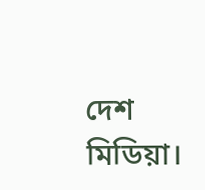দেশ মিডিয়া।